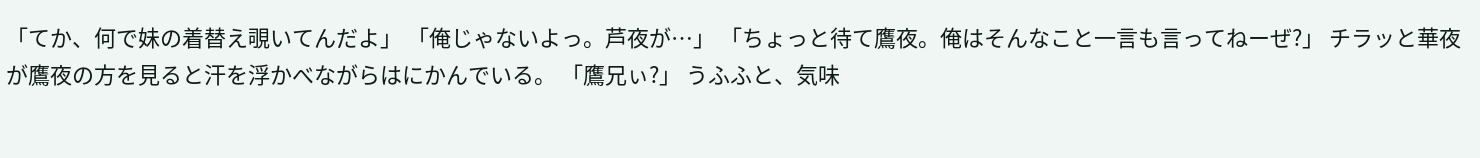「てか、何で妹の着替え覗いてんだよ」 「俺じゃないよっ。芦夜が…」 「ちょっと待て鷹夜。俺はそんなこと一言も言ってねーぜ?」 チラッと華夜が鷹夜の方を見ると汗を浮かべながらはにかんでいる。 「鷹兄ぃ?」 うふふと、気味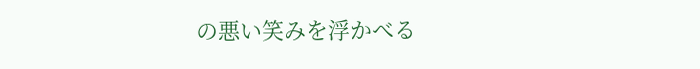の悪い笑みを浮かべる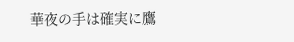華夜の手は確実に鷹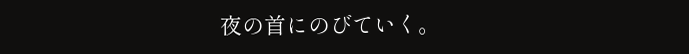夜の首にのびていく。